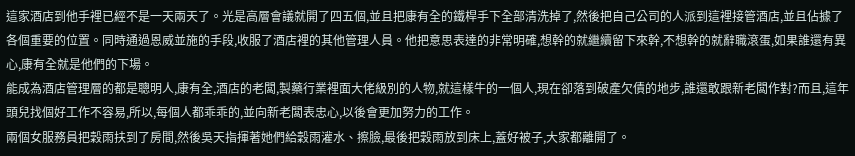這家酒店到他手裡已經不是一天兩天了。光是高層會議就開了四五個,並且把康有全的鐵桿手下全部清洗掉了,然後把自己公司的人派到這裡接管酒店,並且佔據了各個重要的位置。同時通過恩威並施的手段,收服了酒店裡的其他管理人員。他把意思表達的非常明確,想幹的就繼續留下來幹,不想幹的就辭職滾蛋,如果誰還有異心,康有全就是他們的下場。
能成為酒店管理層的都是聰明人,康有全,酒店的老闆,製藥行業裡面大佬級別的人物,就這樣牛的一個人,現在卻落到破產欠債的地步,誰還敢跟新老闆作對?而且,這年頭兒找個好工作不容易,所以,每個人都乖乖的,並向新老闆表忠心,以後會更加努力的工作。
兩個女服務員把穀雨扶到了房間,然後吳天指揮著她們給穀雨灌水、擦臉,最後把穀雨放到床上,蓋好被子,大家都離開了。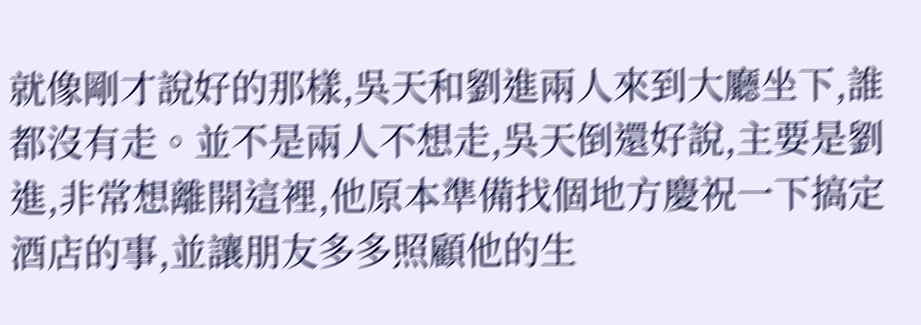就像剛才說好的那樣,吳天和劉進兩人來到大廳坐下,誰都沒有走。並不是兩人不想走,吳天倒還好說,主要是劉進,非常想離開這裡,他原本準備找個地方慶祝一下搞定酒店的事,並讓朋友多多照顧他的生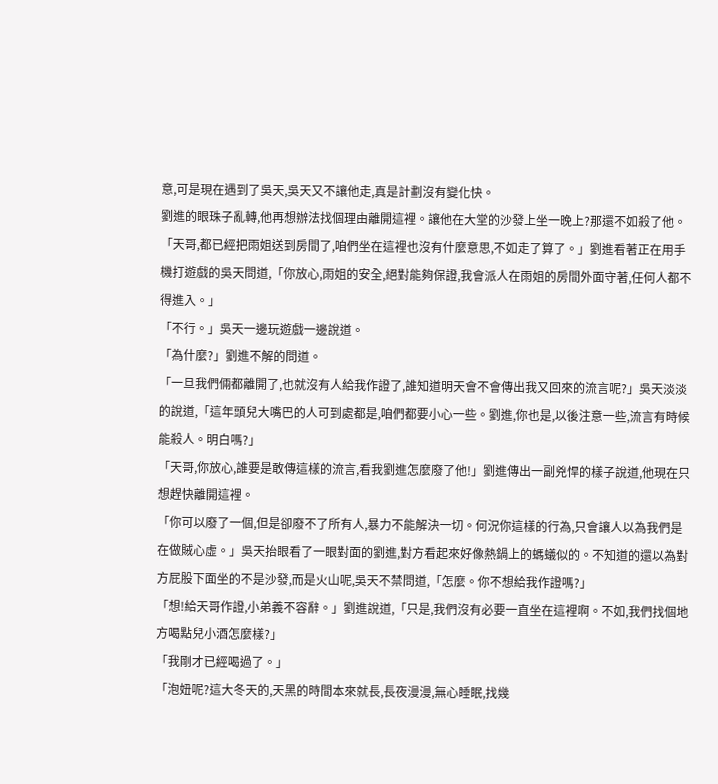意,可是現在遇到了吳天,吳天又不讓他走,真是計劃沒有變化快。
劉進的眼珠子亂轉,他再想辦法找個理由離開這裡。讓他在大堂的沙發上坐一晚上?那還不如殺了他。
「天哥,都已經把雨姐送到房間了,咱們坐在這裡也沒有什麼意思,不如走了算了。」劉進看著正在用手機打遊戲的吳天問道,「你放心,雨姐的安全,絕對能夠保證,我會派人在雨姐的房間外面守著,任何人都不得進入。」
「不行。」吳天一邊玩遊戲一邊說道。
「為什麼?」劉進不解的問道。
「一旦我們倆都離開了,也就沒有人給我作證了,誰知道明天會不會傳出我又回來的流言呢?」吳天淡淡的說道,「這年頭兒大嘴巴的人可到處都是,咱們都要小心一些。劉進,你也是,以後注意一些,流言有時候能殺人。明白嗎?」
「天哥,你放心,誰要是敢傳這樣的流言,看我劉進怎麼廢了他!」劉進傳出一副兇悍的樣子說道,他現在只想趕快離開這裡。
「你可以廢了一個,但是卻廢不了所有人,暴力不能解決一切。何況你這樣的行為,只會讓人以為我們是在做賊心虛。」吳天抬眼看了一眼對面的劉進,對方看起來好像熱鍋上的螞蟻似的。不知道的還以為對方屁股下面坐的不是沙發,而是火山呢,吳天不禁問道,「怎麼。你不想給我作證嗎?」
「想!給天哥作證,小弟義不容辭。」劉進說道,「只是,我們沒有必要一直坐在這裡啊。不如,我們找個地方喝點兒小酒怎麼樣?」
「我剛才已經喝過了。」
「泡妞呢?這大冬天的,天黑的時間本來就長,長夜漫漫,無心睡眠,找幾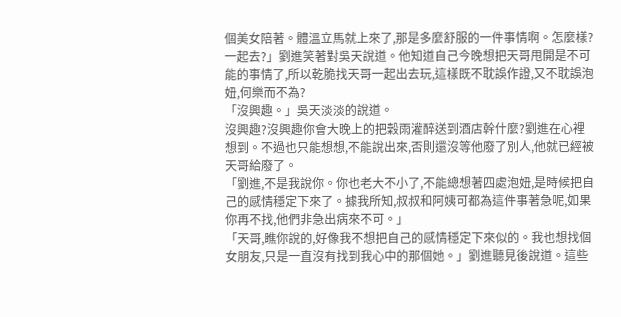個美女陪著。體溫立馬就上來了,那是多麼舒服的一件事情啊。怎麼樣?一起去?」劉進笑著對吳天說道。他知道自己今晚想把天哥甩開是不可能的事情了,所以乾脆找天哥一起出去玩,這樣既不耽誤作證,又不耽誤泡妞,何樂而不為?
「沒興趣。」吳天淡淡的說道。
沒興趣?沒興趣你會大晚上的把穀雨灌醉送到酒店幹什麼?劉進在心裡想到。不過也只能想想,不能說出來,否則還沒等他廢了別人,他就已經被天哥給廢了。
「劉進,不是我說你。你也老大不小了,不能總想著四處泡妞,是時候把自己的感情穩定下來了。據我所知,叔叔和阿姨可都為這件事著急呢,如果你再不找,他們非急出病來不可。」
「天哥,瞧你說的,好像我不想把自己的感情穩定下來似的。我也想找個女朋友,只是一直沒有找到我心中的那個她。」劉進聽見後說道。這些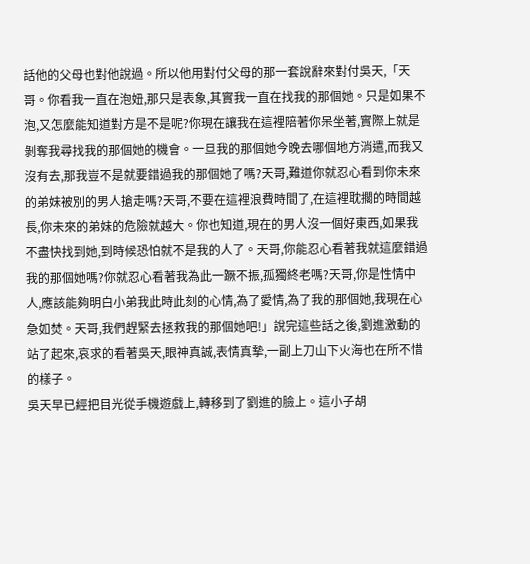話他的父母也對他說過。所以他用對付父母的那一套說辭來對付吳天,「天哥。你看我一直在泡妞,那只是表象,其實我一直在找我的那個她。只是如果不泡,又怎麼能知道對方是不是呢?你現在讓我在這裡陪著你呆坐著,實際上就是剝奪我尋找我的那個她的機會。一旦我的那個她今晚去哪個地方消遣,而我又沒有去,那我豈不是就要錯過我的那個她了嗎?天哥,難道你就忍心看到你未來的弟妹被別的男人搶走嗎?天哥,不要在這裡浪費時間了,在這裡耽擱的時間越長,你未來的弟妹的危險就越大。你也知道,現在的男人沒一個好東西,如果我不盡快找到她,到時候恐怕就不是我的人了。天哥,你能忍心看著我就這麼錯過我的那個她嗎?你就忍心看著我為此一蹶不振,孤獨終老嗎?天哥,你是性情中人,應該能夠明白小弟我此時此刻的心情,為了愛情,為了我的那個她,我現在心急如焚。天哥,我們趕緊去拯救我的那個她吧!」說完這些話之後,劉進激動的站了起來,哀求的看著吳天,眼神真誠,表情真摯,一副上刀山下火海也在所不惜的樣子。
吳天早已經把目光從手機遊戲上,轉移到了劉進的臉上。這小子胡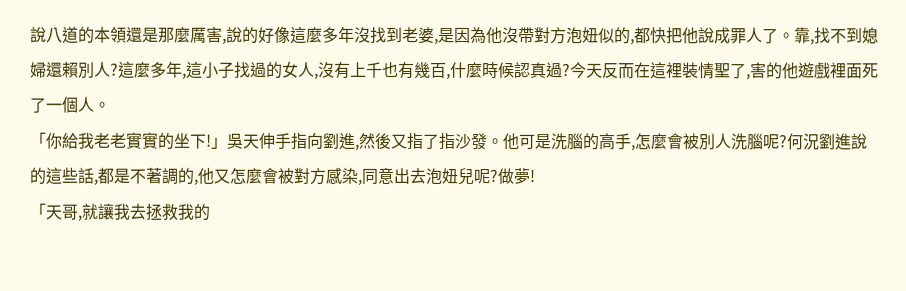說八道的本領還是那麼厲害,說的好像這麼多年沒找到老婆,是因為他沒帶對方泡妞似的,都快把他說成罪人了。靠,找不到媳婦還賴別人?這麼多年,這小子找過的女人,沒有上千也有幾百,什麼時候認真過?今天反而在這裡裝情聖了,害的他遊戲裡面死了一個人。
「你給我老老實實的坐下!」吳天伸手指向劉進,然後又指了指沙發。他可是洗腦的高手,怎麼會被別人洗腦呢?何況劉進說的這些話,都是不著調的,他又怎麼會被對方感染,同意出去泡妞兒呢?做夢!
「天哥,就讓我去拯救我的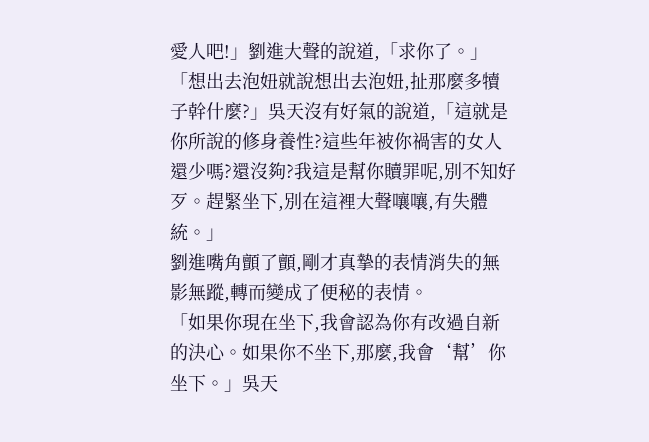愛人吧!」劉進大聲的說道,「求你了。」
「想出去泡妞就說想出去泡妞,扯那麼多犢子幹什麼?」吳天沒有好氣的說道,「這就是你所說的修身養性?這些年被你禍害的女人還少嗎?還沒夠?我這是幫你贖罪呢,別不知好歹。趕緊坐下,別在這裡大聲嚷嚷,有失體統。」
劉進嘴角顫了顫,剛才真摯的表情消失的無影無蹤,轉而變成了便秘的表情。
「如果你現在坐下,我會認為你有改過自新的決心。如果你不坐下,那麼,我會‘幫’你坐下。」吳天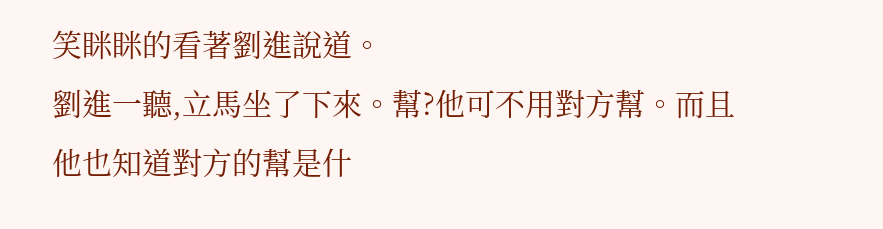笑眯眯的看著劉進說道。
劉進一聽,立馬坐了下來。幫?他可不用對方幫。而且他也知道對方的幫是什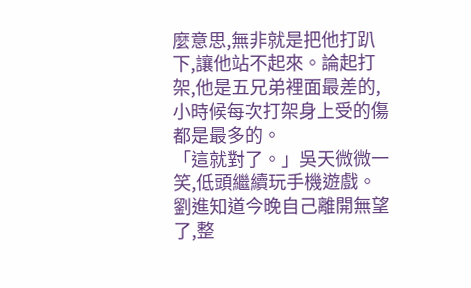麼意思,無非就是把他打趴下,讓他站不起來。論起打架,他是五兄弟裡面最差的,小時候每次打架身上受的傷都是最多的。
「這就對了。」吳天微微一笑,低頭繼續玩手機遊戲。
劉進知道今晚自己離開無望了,整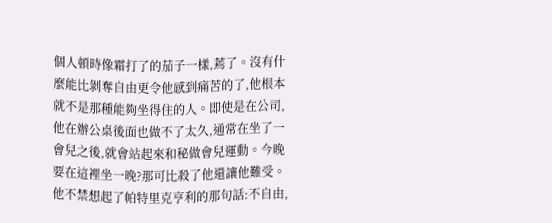個人頓時像霜打了的茄子一樣,蔫了。沒有什麼能比剝奪自由更令他感到痛苦的了,他根本就不是那種能夠坐得住的人。即使是在公司,他在辦公桌後面也做不了太久,通常在坐了一會兒之後,就會站起來和秘做會兒運動。今晚要在這裡坐一晚?那可比殺了他還讓他難受。
他不禁想起了帕特里克亨利的那句話:不自由,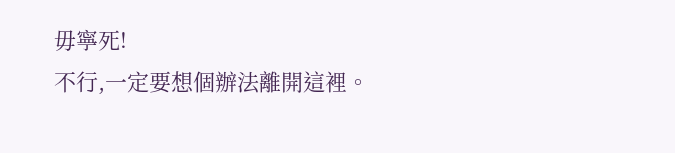毋寧死!
不行,一定要想個辦法離開這裡。